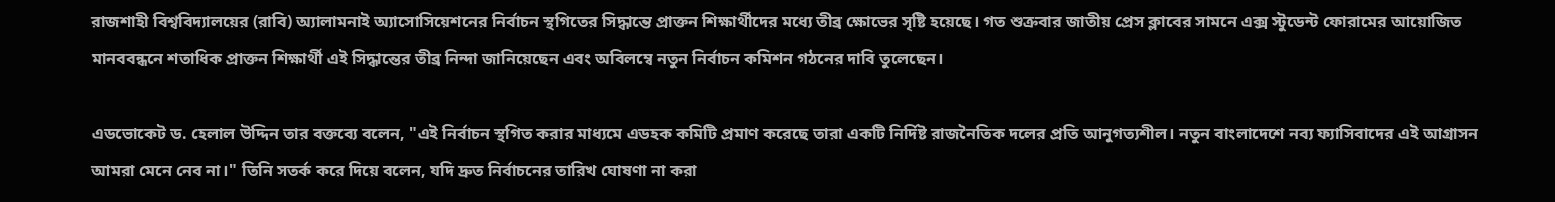রাজশাহী বিশ্ববিদ্যালয়ের (রাবি) অ্যালামনাই অ্যাসোসিয়েশনের নির্বাচন স্থগিতের সিদ্ধান্তে প্রাক্তন শিক্ষার্থীদের মধ্যে তীব্র ক্ষোভের সৃষ্টি হয়েছে। গত শুক্রবার জাতীয় প্রেস ক্লাবের সামনে এক্স স্টুডেন্ট ফোরামের আয়োজিত মানববন্ধনে শতাধিক প্রাক্তন শিক্ষার্থী এই সিদ্ধান্তের তীব্র নিন্দা জানিয়েছেন এবং অবিলম্বে নতুন নির্বাচন কমিশন গঠনের দাবি তুলেছেন।

এডভোকেট ড. হেলাল উদ্দিন তার বক্তব্যে বলেন, "এই নির্বাচন স্থগিত করার মাধ্যমে এডহক কমিটি প্রমাণ করেছে তারা একটি নির্দিষ্ট রাজনৈতিক দলের প্রতি আনুগত্যশীল। নতুন বাংলাদেশে নব্য ফ্যাসিবাদের এই আগ্রাসন আমরা মেনে নেব না।" তিনি সতর্ক করে দিয়ে বলেন, যদি দ্রুত নির্বাচনের তারিখ ঘোষণা না করা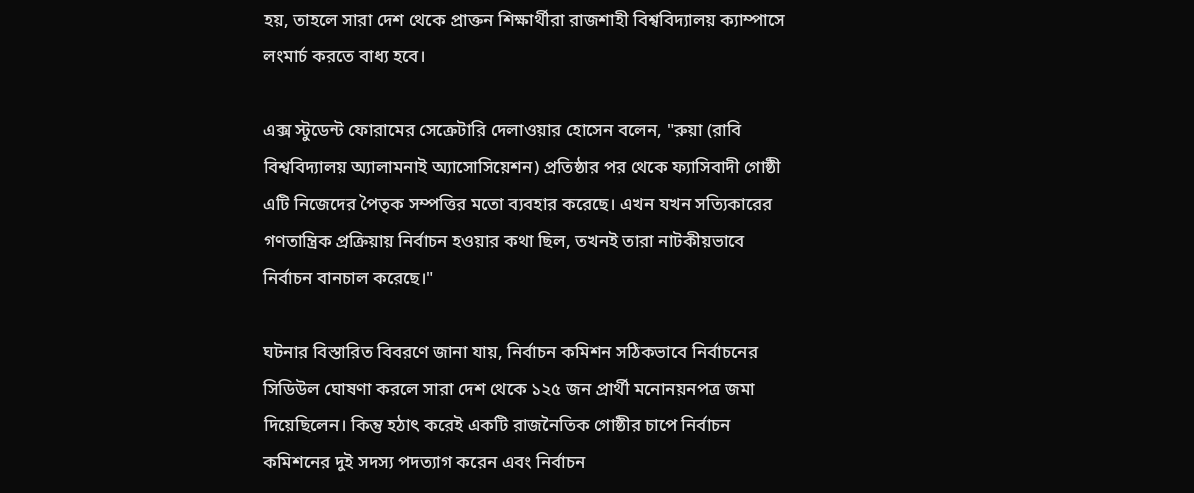হয়, তাহলে সারা দেশ থেকে প্রাক্তন শিক্ষার্থীরা রাজশাহী বিশ্ববিদ্যালয় ক্যাম্পাসে লংমার্চ করতে বাধ্য হবে।

এক্স স্টুডেন্ট ফোরামের সেক্রেটারি দেলাওয়ার হোসেন বলেন, "রুয়া (রাবি বিশ্ববিদ্যালয় অ্যালামনাই অ্যাসোসিয়েশন) প্রতিষ্ঠার পর থেকে ফ্যাসিবাদী গোষ্ঠী এটি নিজেদের পৈতৃক সম্পত্তির মতো ব্যবহার করেছে। এখন যখন সত্যিকারের গণতান্ত্রিক প্রক্রিয়ায় নির্বাচন হওয়ার কথা ছিল, তখনই তারা নাটকীয়ভাবে নির্বাচন বানচাল করেছে।"

ঘটনার বিস্তারিত বিবরণে জানা যায়, নির্বাচন কমিশন সঠিকভাবে নির্বাচনের সিডিউল ঘোষণা করলে সারা দেশ থেকে ১২৫ জন প্রার্থী মনোনয়নপত্র জমা দিয়েছিলেন। কিন্তু হঠাৎ করেই একটি রাজনৈতিক গোষ্ঠীর চাপে নির্বাচন কমিশনের দুই সদস্য পদত্যাগ করেন এবং নির্বাচন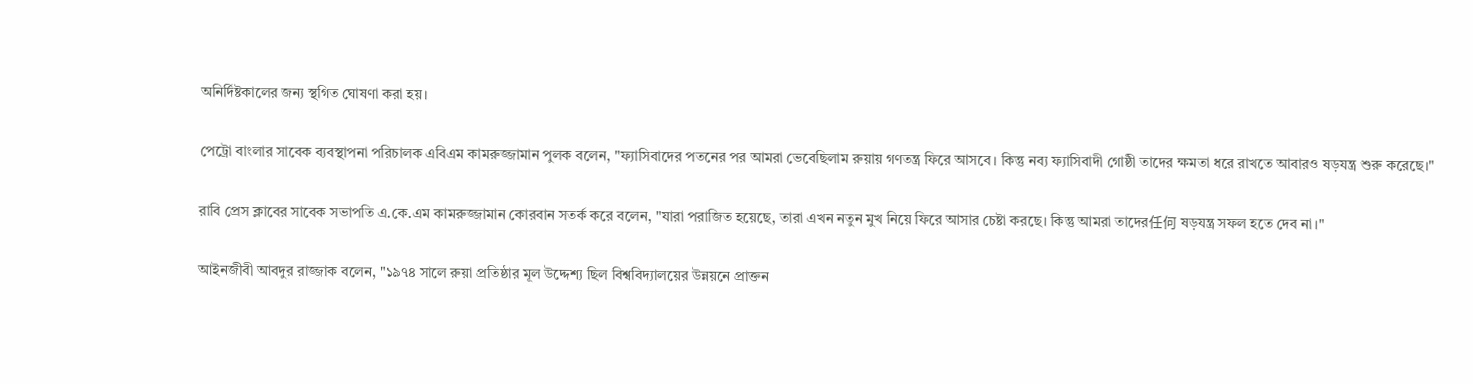অনির্দিষ্টকালের জন্য স্থগিত ঘোষণা করা হয়।

পেট্রো বাংলার সাবেক ব্যবস্থাপনা পরিচালক এবিএম কামরুজ্জামান পুলক বলেন, "ফ্যাসিবাদের পতনের পর আমরা ভেবেছিলাম রুয়ায় গণতন্ত্র ফিরে আসবে। কিন্তু নব্য ফ্যাসিবাদী গোষ্ঠী তাদের ক্ষমতা ধরে রাখতে আবারও ষড়যন্ত্র শুরু করেছে।"

রাবি প্রেস ক্লাবের সাবেক সভাপতি এ.কে.এম কামরুজ্জামান কোরবান সতর্ক করে বলেন, "যারা পরাজিত হয়েছে, তারা এখন নতুন মুখ নিয়ে ফিরে আসার চেষ্টা করছে। কিন্তু আমরা তাদের任何 ষড়যন্ত্র সফল হতে দেব না।"

আইনজীবী আবদুর রাজ্জাক বলেন, "১৯৭৪ সালে রুয়া প্রতিষ্ঠার মূল উদ্দেশ্য ছিল বিশ্ববিদ্যালয়ের উন্নয়নে প্রাক্তন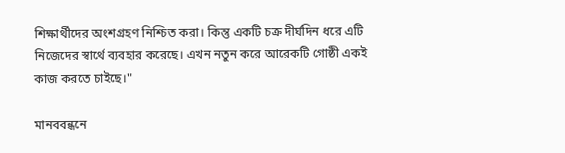শিক্ষার্থীদের অংশগ্রহণ নিশ্চিত করা। কিন্তু একটি চক্র দীর্ঘদিন ধরে এটি নিজেদের স্বার্থে ব্যবহার করেছে। এখন নতুন করে আরেকটি গোষ্ঠী একই কাজ করতে চাইছে।"

মানববন্ধনে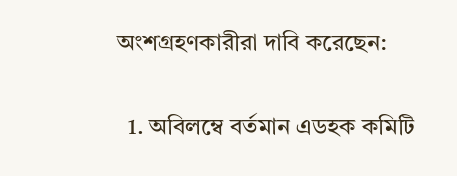অংশগ্রহণকারীরা দাবি করেছেন:

  1. অবিলম্বে বর্তমান এডহক কমিটি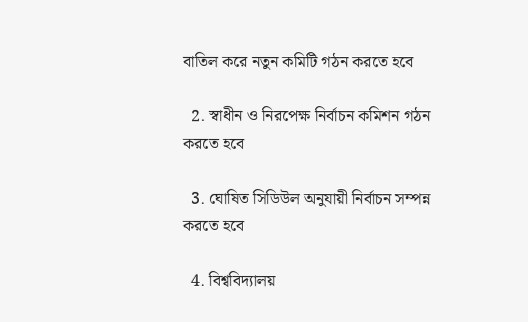বাতিল করে নতুন কমিটি গঠন করতে হবে

  2. স্বাধীন ও নিরপেক্ষ নির্বাচন কমিশন গঠন করতে হবে

  3. ঘোষিত সিডিউল অনুযায়ী নির্বাচন সম্পন্ন করতে হবে

  4. বিশ্ববিদ্যালয়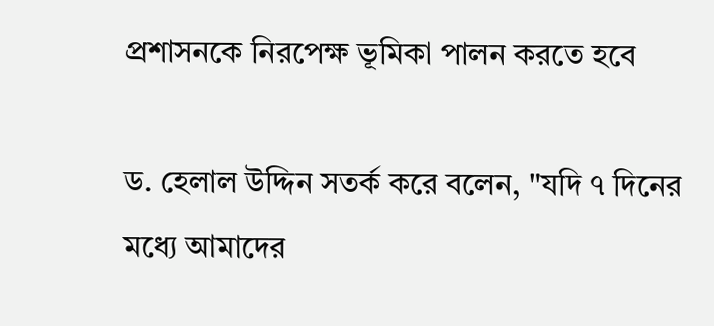প্রশাসনকে নিরপেক্ষ ভূমিকা পালন করতে হবে

ড. হেলাল উদ্দিন সতর্ক করে বলেন, "যদি ৭ দিনের মধ্যে আমাদের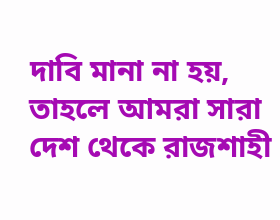দাবি মানা না হয়, তাহলে আমরা সারা দেশ থেকে রাজশাহী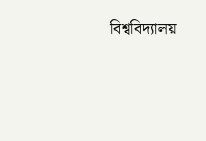বিশ্ববিদ্যালয়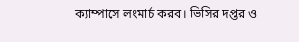ক্যাম্পাসে লংমার্চ করব। ভিসির দপ্তর ও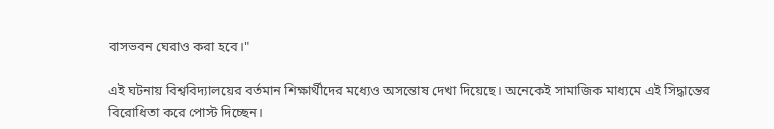বাসভবন ঘেরাও করা হবে।"

এই ঘটনায় বিশ্ববিদ্যালয়ের বর্তমান শিক্ষার্থীদের মধ্যেও অসন্তোষ দেখা দিয়েছে। অনেকেই সামাজিক মাধ্যমে এই সিদ্ধান্তের বিরোধিতা করে পোস্ট দিচ্ছেন।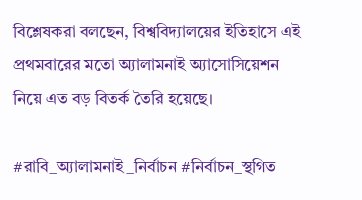বিশ্লেষকরা বলছেন, বিশ্ববিদ্যালয়ের ইতিহাসে এই প্রথমবারের মতো অ্যালামনাই অ্যাসোসিয়েশন নিয়ে এত বড় বিতর্ক তৈরি হয়েছে।

#রাবি_অ্যালামনাই_নির্বাচন #নির্বাচন_স্থগিত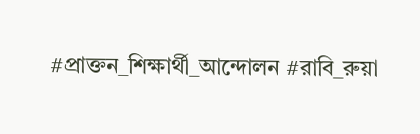#প্রাক্তন_শিক্ষার্থী_আন্দোলন #রাবি_রুয়া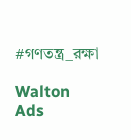#গণতন্ত্র_রক্ষা

Walton Ads